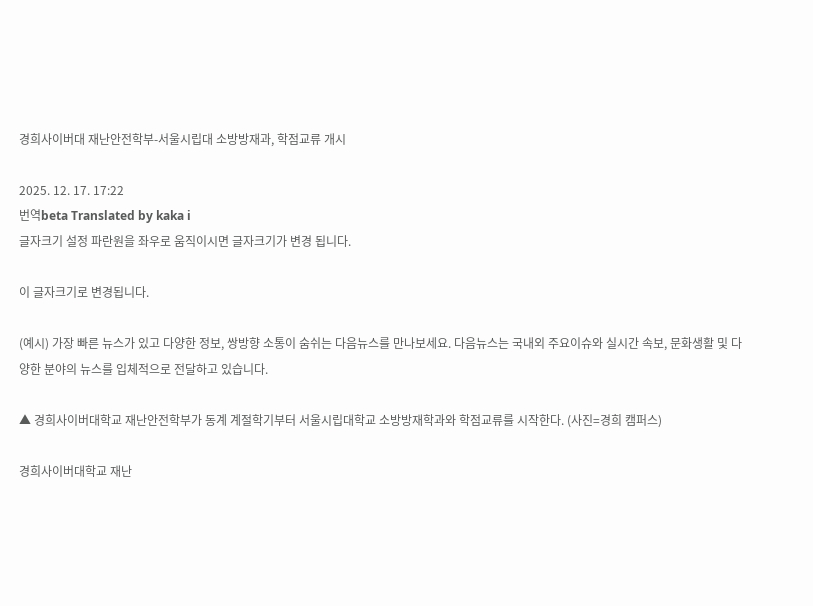경희사이버대 재난안전학부-서울시립대 소방방재과, 학점교류 개시

2025. 12. 17. 17:22
번역beta Translated by kaka i
글자크기 설정 파란원을 좌우로 움직이시면 글자크기가 변경 됩니다.

이 글자크기로 변경됩니다.

(예시) 가장 빠른 뉴스가 있고 다양한 정보, 쌍방향 소통이 숨쉬는 다음뉴스를 만나보세요. 다음뉴스는 국내외 주요이슈와 실시간 속보, 문화생활 및 다양한 분야의 뉴스를 입체적으로 전달하고 있습니다.

▲ 경희사이버대학교 재난안전학부가 동계 계절학기부터 서울시립대학교 소방방재학과와 학점교류를 시작한다. (사진=경희 캠퍼스)

경희사이버대학교 재난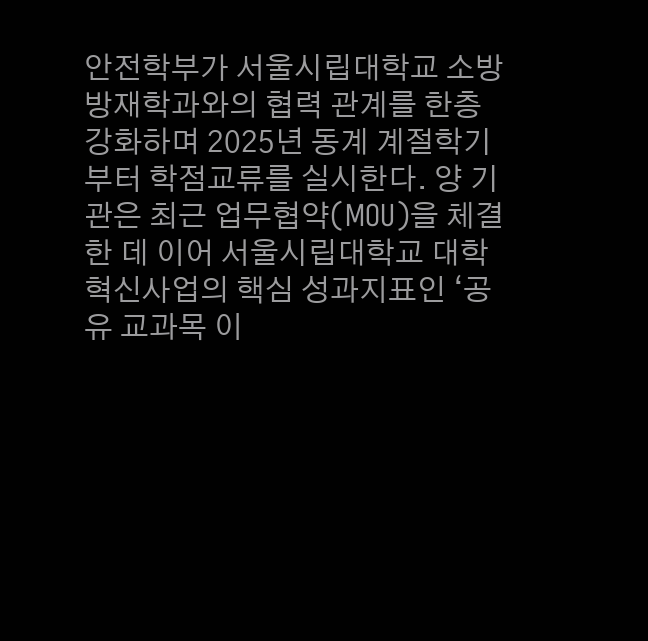안전학부가 서울시립대학교 소방방재학과와의 협력 관계를 한층 강화하며 2025년 동계 계절학기부터 학점교류를 실시한다. 양 기관은 최근 업무협약(MOU)을 체결한 데 이어 서울시립대학교 대학혁신사업의 핵심 성과지표인 ‘공유 교과목 이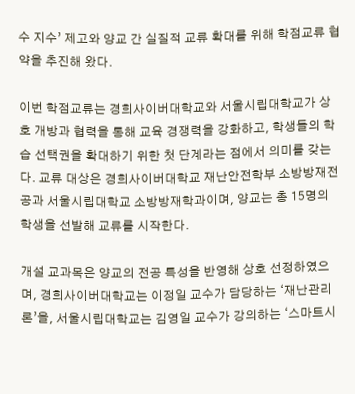수 지수’ 제고와 양교 간 실질적 교류 확대를 위해 학점교류 협약을 추진해 왔다.

이번 학점교류는 경희사이버대학교와 서울시립대학교가 상호 개방과 협력을 통해 교육 경쟁력을 강화하고, 학생들의 학습 선택권을 확대하기 위한 첫 단계라는 점에서 의미를 갖는다. 교류 대상은 경희사이버대학교 재난안전학부 소방방재전공과 서울시립대학교 소방방재학과이며, 양교는 총 15명의 학생을 선발해 교류를 시작한다.

개설 교과목은 양교의 전공 특성을 반영해 상호 선정하였으며, 경희사이버대학교는 이정일 교수가 담당하는 ‘재난관리론’을, 서울시립대학교는 김영일 교수가 강의하는 ‘스마트시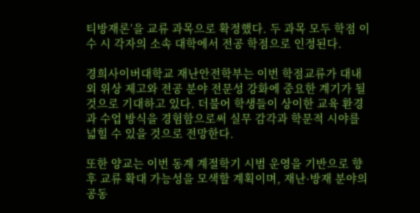티방재론’을 교류 과목으로 확정했다. 두 과목 모두 학점 이수 시 각자의 소속 대학에서 전공 학점으로 인정된다.

경희사이버대학교 재난안전학부는 이번 학점교류가 대내외 위상 제고와 전공 분야 전문성 강화에 중요한 계기가 될 것으로 기대하고 있다. 더불어 학생들이 상이한 교육 환경과 수업 방식을 경험함으로써 실무 감각과 학문적 시야를 넓힐 수 있을 것으로 전망한다.

또한 양교는 이번 동계 계절학기 시범 운영을 기반으로 향후 교류 확대 가능성을 모색할 계획이며, 재난·방재 분야의 공동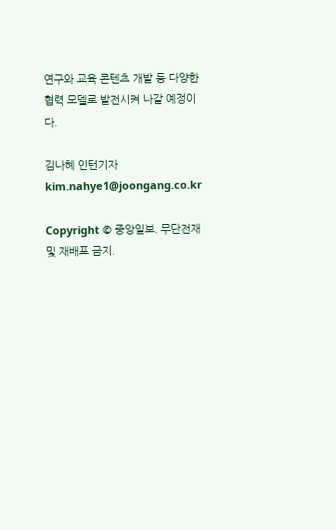연구와 교육 콘텐츠 개발 등 다양한 협력 모델로 발전시켜 나갈 예정이다.

김나혜 인턴기자 kim.nahye1@joongang.co.kr

Copyright © 중앙일보. 무단전재 및 재배포 금지.